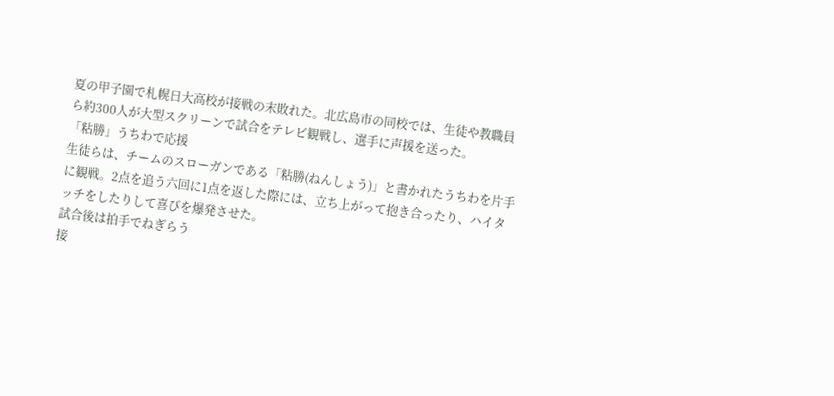夏の甲子園で札幌日大高校が接戦の末敗れた。北広島市の同校では、生徒や教職員ら約300人が大型スクリーンで試合をテレビ観戦し、選手に声援を送った。
「粘勝」うちわで応援
生徒らは、チームのスローガンである「粘勝(ねんしょう)」と書かれたうちわを片手に観戦。2点を追う六回に1点を返した際には、立ち上がって抱き合ったり、ハイタッチをしたりして喜びを爆発させた。
試合後は拍手でねぎらう
接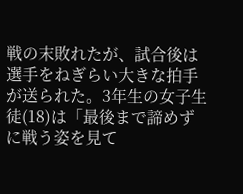戦の末敗れたが、試合後は選手をねぎらい大きな拍手が送られた。3年生の女子生徒(18)は「最後まで諦めずに戦う姿を見て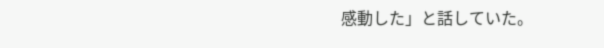感動した」と話していた。